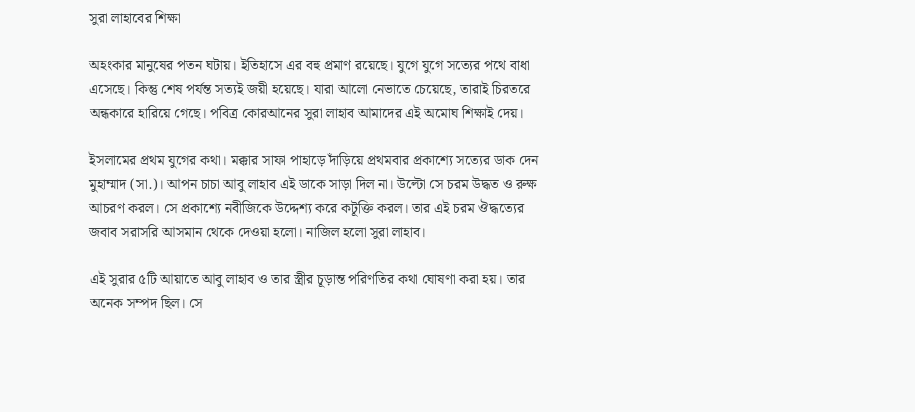সুরা লাহাবের শিক্ষা

অহংকার মানুষের পতন ঘটায়। ইতিহাসে এর বহু প্রমাণ রয়েছে। যুগে যুগে সত্যের পথে বাধা এসেছে। কিন্তু শেষ পর্যন্ত সত্যই জয়ী হয়েছে। যারা আলো নেভাতে চেয়েছে, তারাই চিরতরে অন্ধকারে হারিয়ে গেছে। পবিত্র কোরআনের সুরা লাহাব আমাদের এই অমোঘ শিক্ষাই দেয়।

ইসলামের প্রথম যুগের কথা। মক্কার সাফা পাহাড়ে দাঁড়িয়ে প্রথমবার প্রকাশ্যে সত্যের ডাক দেন মুহাম্মাদ (সা.)। আপন চাচা আবু লাহাব এই ডাকে সাড়া দিল না। উল্টো সে চরম উদ্ধত ও রুক্ষ আচরণ করল। সে প্রকাশ্যে নবীজিকে উদ্দেশ্য করে কটূক্তি করল। তার এই চরম ঔদ্ধত্যের জবাব সরাসরি আসমান থেকে দেওয়া হলো। নাজিল হলো সুরা লাহাব।

এই সুরার ৫টি আয়াতে আবু লাহাব ও তার স্ত্রীর চূড়ান্ত পরিণতির কথা ঘোষণা করা হয়। তার অনেক সম্পদ ছিল। সে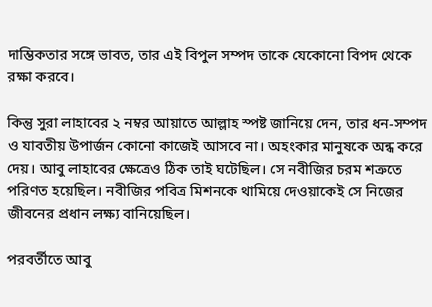দাম্ভিকতার সঙ্গে ভাবত, তার এই বিপুল সম্পদ তাকে যেকোনো বিপদ থেকে রক্ষা করবে।

কিন্তু সুরা লাহাবের ২ নম্বর আয়াতে আল্লাহ স্পষ্ট জানিয়ে দেন, তার ধন-সম্পদ ও যাবতীয় উপার্জন কোনো কাজেই আসবে না। অহংকার মানুষকে অন্ধ করে দেয়। আবু লাহাবের ক্ষেত্রেও ঠিক তাই ঘটেছিল। সে নবীজির চরম শত্রুতে পরিণত হয়েছিল। নবীজির পবিত্র মিশনকে থামিয়ে দেওয়াকেই সে নিজের জীবনের প্রধান লক্ষ্য বানিয়েছিল।

পরবর্তীতে আবু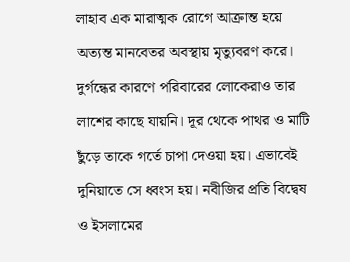লাহাব এক মারাত্মক রোগে আক্রান্ত হয়ে অত্যন্ত মানবেতর অবস্থায় মৃত্যুবরণ করে। দুর্গন্ধের কারণে পরিবারের লোকেরাও তার লাশের কাছে যায়নি। দূর থেকে পাথর ও মাটি ছুঁড়ে তাকে গর্তে চাপা দেওয়া হয়। এভাবেই দুনিয়াতে সে ধ্বংস হয়। নবীজির প্রতি বিদ্বেষ ও ইসলামের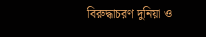বিরুদ্ধাচরণ দুনিয়া ও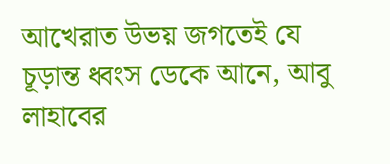আখেরাত উভয় জগতেই যে চূড়ান্ত ধ্বংস ডেকে আনে, আবু লাহাবের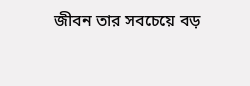জীবন তার সবচেয়ে বড়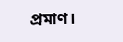প্রমাণ।